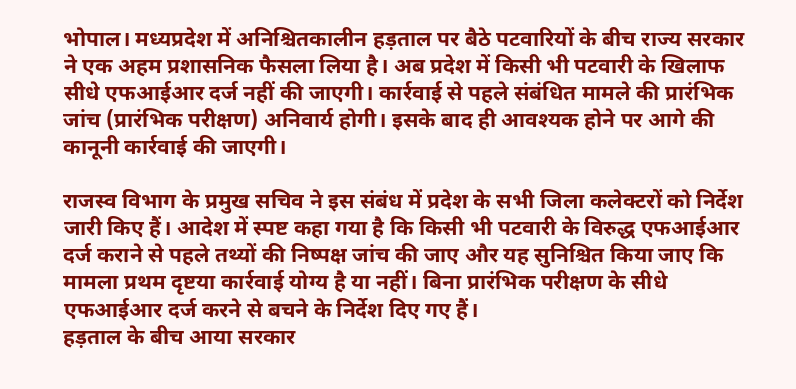भोपाल। मध्यप्रदेश में अनिश्चितकालीन हड़ताल पर बैठे पटवारियों के बीच राज्य सरकार ने एक अहम प्रशासनिक फैसला लिया है। अब प्रदेश में किसी भी पटवारी के खिलाफ सीधे एफआईआर दर्ज नहीं की जाएगी। कार्रवाई से पहले संबंधित मामले की प्रारंभिक जांच (प्रारंभिक परीक्षण) अनिवार्य होगी। इसके बाद ही आवश्यक होने पर आगे की कानूनी कार्रवाई की जाएगी।

राजस्व विभाग के प्रमुख सचिव ने इस संबंध में प्रदेश के सभी जिला कलेक्टरों को निर्देश जारी किए हैं। आदेश में स्पष्ट कहा गया है कि किसी भी पटवारी के विरुद्ध एफआईआर दर्ज कराने से पहले तथ्यों की निष्पक्ष जांच की जाए और यह सुनिश्चित किया जाए कि मामला प्रथम दृष्टया कार्रवाई योग्य है या नहीं। बिना प्रारंभिक परीक्षण के सीधे एफआईआर दर्ज करने से बचने के निर्देश दिए गए हैं।
हड़ताल के बीच आया सरकार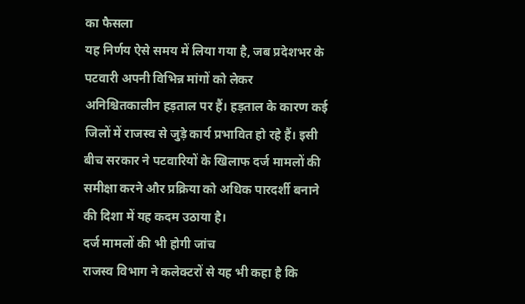का फैसला
यह निर्णय ऐसे समय में लिया गया है, जब प्रदेशभर के पटवारी अपनी विभिन्न मांगों को लेकर अनिश्चितकालीन हड़ताल पर हैं। हड़ताल के कारण कई जिलों में राजस्व से जुड़े कार्य प्रभावित हो रहे हैं। इसी बीच सरकार ने पटवारियों के खिलाफ दर्ज मामलों की समीक्षा करने और प्रक्रिया को अधिक पारदर्शी बनाने की दिशा में यह कदम उठाया है।
दर्ज मामलों की भी होगी जांच
राजस्व विभाग ने कलेक्टरों से यह भी कहा है कि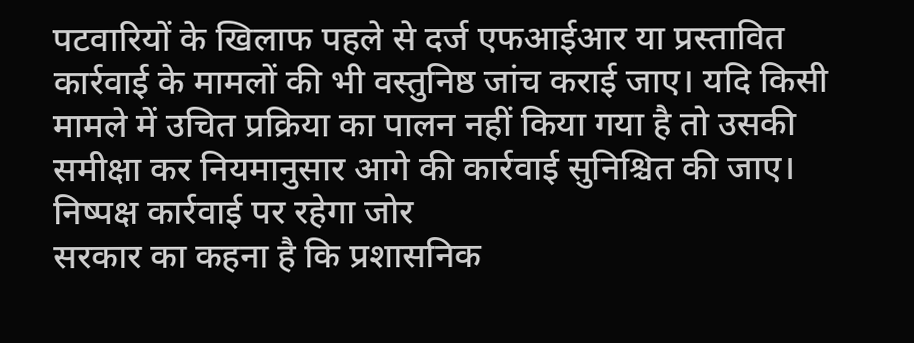पटवारियों के खिलाफ पहले से दर्ज एफआईआर या प्रस्तावित कार्रवाई के मामलों की भी वस्तुनिष्ठ जांच कराई जाए। यदि किसी मामले में उचित प्रक्रिया का पालन नहीं किया गया है तो उसकी समीक्षा कर नियमानुसार आगे की कार्रवाई सुनिश्चित की जाए।
निष्पक्ष कार्रवाई पर रहेगा जोर
सरकार का कहना है कि प्रशासनिक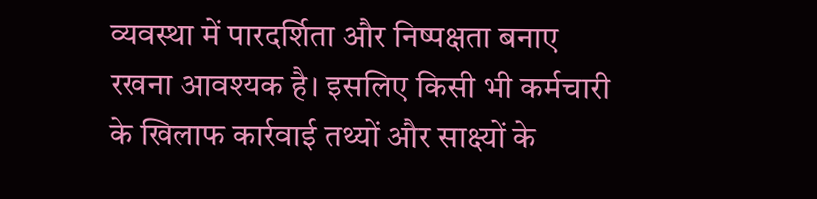व्यवस्था में पारदर्शिता और निष्पक्षता बनाए रखना आवश्यक है। इसलिए किसी भी कर्मचारी के खिलाफ कार्रवाई तथ्यों और साक्ष्यों के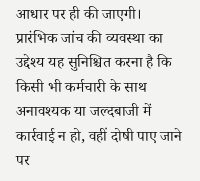आधार पर ही की जाएगी। प्रारंभिक जांच की व्यवस्था का उद्देश्य यह सुनिश्चित करना है कि किसी भी कर्मचारी के साथ अनावश्यक या जल्दबाजी में कार्रवाई न हो, वहीं दोषी पाए जाने पर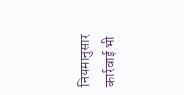नियमानुसार कार्रवाई भी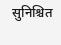सुनिश्चित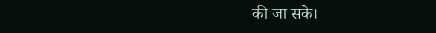की जा सके।